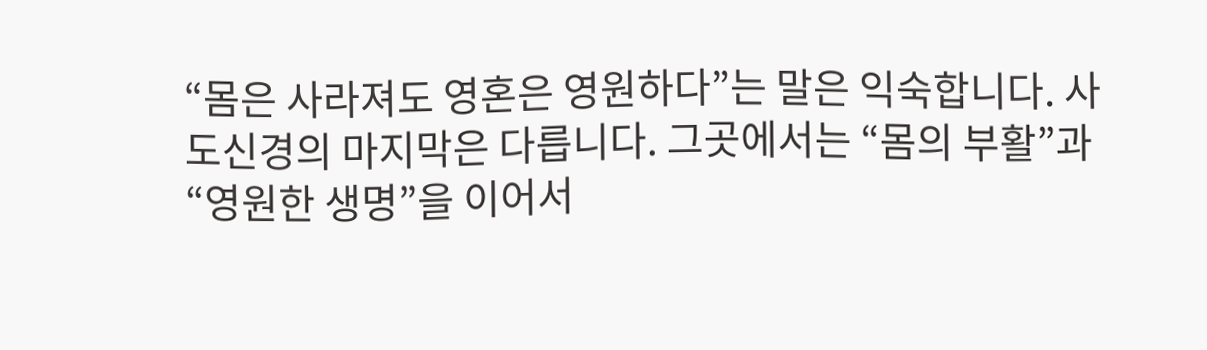“몸은 사라져도 영혼은 영원하다”는 말은 익숙합니다. 사도신경의 마지막은 다릅니다. 그곳에서는 “몸의 부활”과 “영원한 생명”을 이어서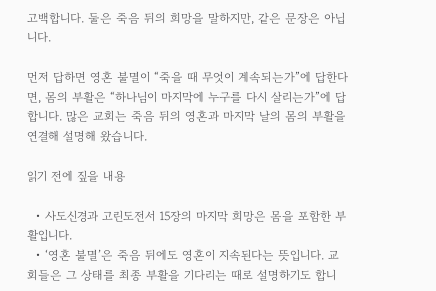고백합니다. 둘은 죽음 뒤의 희망을 말하지만, 같은 문장은 아닙니다.

먼저 답하면 영혼 불멸이 “죽을 때 무엇이 계속되는가”에 답한다면, 몸의 부활은 “하나님이 마지막에 누구를 다시 살리는가”에 답합니다. 많은 교회는 죽음 뒤의 영혼과 마지막 날의 몸의 부활을 연결해 설명해 왔습니다.

읽기 전에 짚을 내용

  • 사도신경과 고린도전서 15장의 마지막 희망은 몸을 포함한 부활입니다.
  • ‘영혼 불멸’은 죽음 뒤에도 영혼이 지속된다는 뜻입니다. 교회들은 그 상태를 최종 부활을 기다리는 때로 설명하기도 합니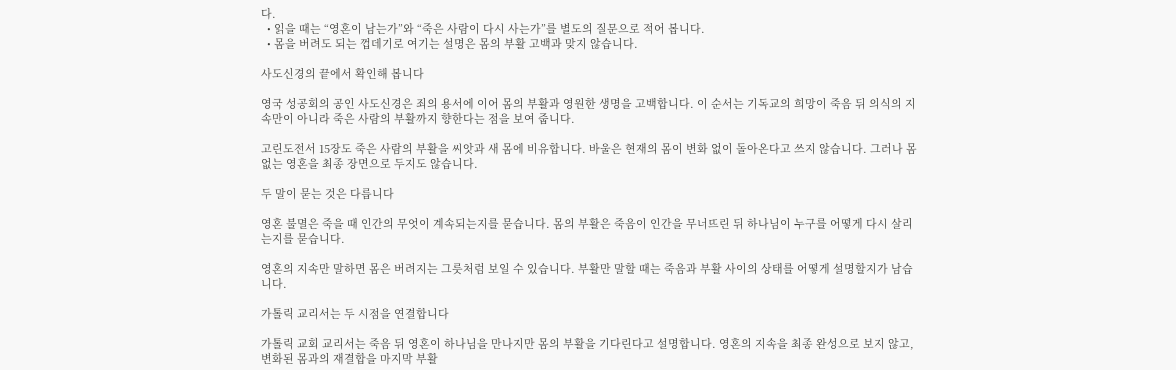다.
  • 읽을 때는 “영혼이 남는가”와 “죽은 사람이 다시 사는가”를 별도의 질문으로 적어 봅니다.
  • 몸을 버려도 되는 껍데기로 여기는 설명은 몸의 부활 고백과 맞지 않습니다.

사도신경의 끝에서 확인해 봅니다

영국 성공회의 공인 사도신경은 죄의 용서에 이어 몸의 부활과 영원한 생명을 고백합니다. 이 순서는 기독교의 희망이 죽음 뒤 의식의 지속만이 아니라 죽은 사람의 부활까지 향한다는 점을 보여 줍니다.

고린도전서 15장도 죽은 사람의 부활을 씨앗과 새 몸에 비유합니다. 바울은 현재의 몸이 변화 없이 돌아온다고 쓰지 않습니다. 그러나 몸 없는 영혼을 최종 장면으로 두지도 않습니다.

두 말이 묻는 것은 다릅니다

영혼 불멸은 죽을 때 인간의 무엇이 계속되는지를 묻습니다. 몸의 부활은 죽음이 인간을 무너뜨린 뒤 하나님이 누구를 어떻게 다시 살리는지를 묻습니다.

영혼의 지속만 말하면 몸은 버려지는 그릇처럼 보일 수 있습니다. 부활만 말할 때는 죽음과 부활 사이의 상태를 어떻게 설명할지가 남습니다.

가톨릭 교리서는 두 시점을 연결합니다

가톨릭 교회 교리서는 죽음 뒤 영혼이 하나님을 만나지만 몸의 부활을 기다린다고 설명합니다. 영혼의 지속을 최종 완성으로 보지 않고, 변화된 몸과의 재결합을 마지막 부활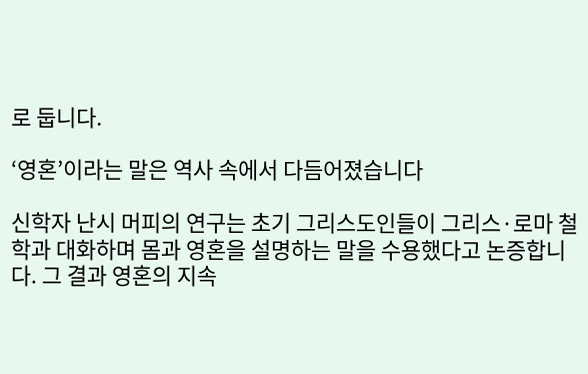로 둡니다.

‘영혼’이라는 말은 역사 속에서 다듬어졌습니다

신학자 난시 머피의 연구는 초기 그리스도인들이 그리스·로마 철학과 대화하며 몸과 영혼을 설명하는 말을 수용했다고 논증합니다. 그 결과 영혼의 지속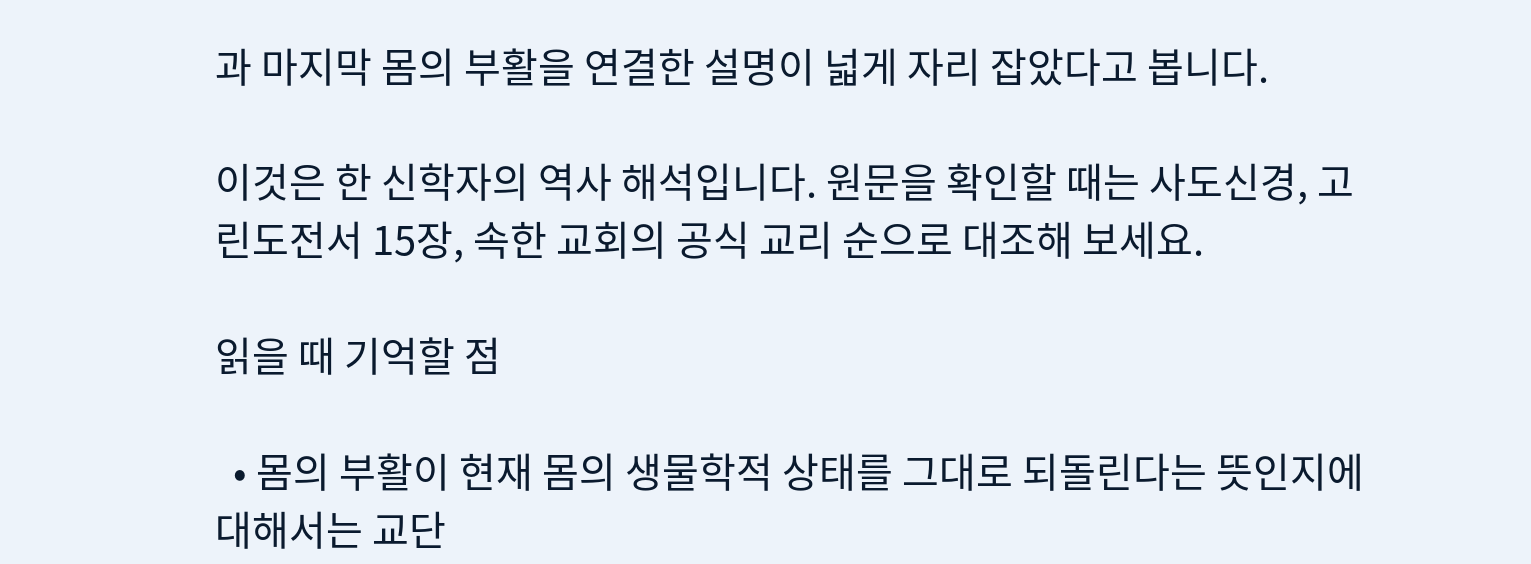과 마지막 몸의 부활을 연결한 설명이 넓게 자리 잡았다고 봅니다.

이것은 한 신학자의 역사 해석입니다. 원문을 확인할 때는 사도신경, 고린도전서 15장, 속한 교회의 공식 교리 순으로 대조해 보세요.

읽을 때 기억할 점

  • 몸의 부활이 현재 몸의 생물학적 상태를 그대로 되돌린다는 뜻인지에 대해서는 교단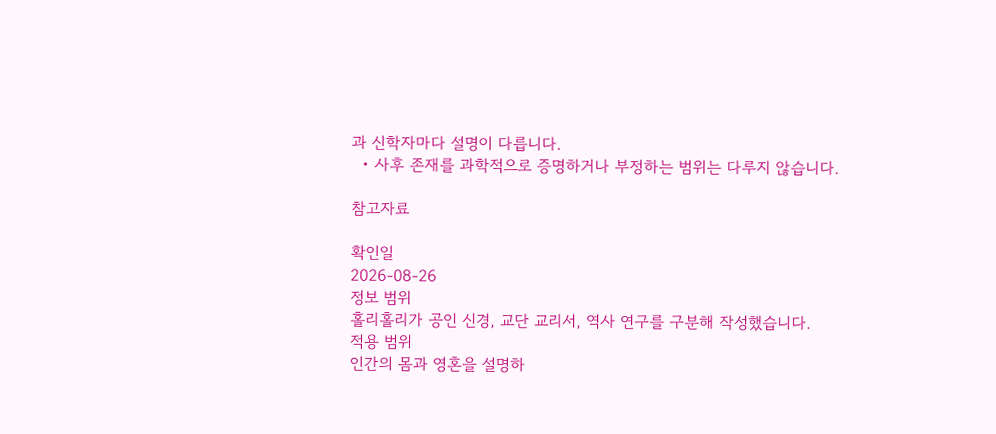과 신학자마다 설명이 다릅니다.
  • 사후 존재를 과학적으로 증명하거나 부정하는 범위는 다루지 않습니다.

참고자료

확인일
2026-08-26
정보 범위
홀리홀리가 공인 신경, 교단 교리서, 역사 연구를 구분해 작성했습니다.
적용 범위
인간의 몸과 영혼을 설명하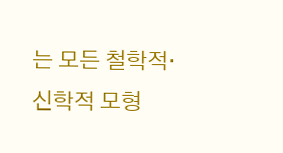는 모든 철학적·신학적 모형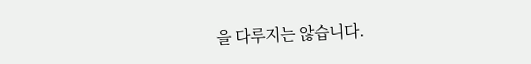을 다루지는 않습니다.